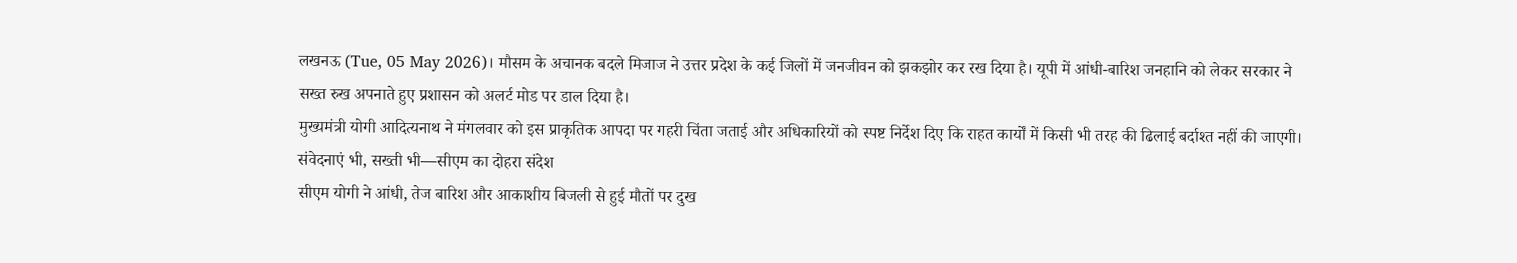लखनऊ (Tue, 05 May 2026)। मौसम के अचानक बदले मिजाज ने उत्तर प्रदेश के कई जिलों में जनजीवन को झकझोर कर रख दिया है। यूपी में आंधी-बारिश जनहानि को लेकर सरकार ने सख्त रुख अपनाते हुए प्रशासन को अलर्ट मोड पर डाल दिया है।
मुख्यमंत्री योगी आदित्यनाथ ने मंगलवार को इस प्राकृतिक आपदा पर गहरी चिंता जताई और अधिकारियों को स्पष्ट निर्देश दिए कि राहत कार्यों में किसी भी तरह की ढिलाई बर्दाश्त नहीं की जाएगी।
संवेदनाएं भी, सख्ती भी—सीएम का दोहरा संदेश
सीएम योगी ने आंधी, तेज बारिश और आकाशीय बिजली से हुई मौतों पर दुख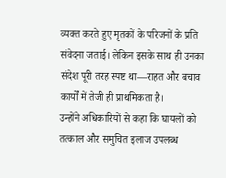व्यक्त करते हुए मृतकों के परिजनों के प्रति संवेदना जताई। लेकिन इसके साथ ही उनका संदेश पूरी तरह स्पष्ट था—राहत और बचाव कार्यों में तेजी ही प्राथमिकता है।
उन्होंने अधिकारियों से कहा कि घायलों को तत्काल और समुचित इलाज उपलब्ध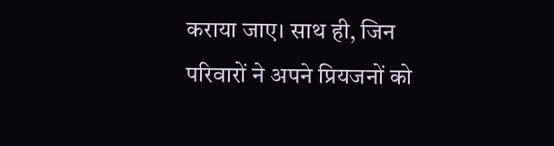कराया जाए। साथ ही, जिन परिवारों ने अपने प्रियजनों को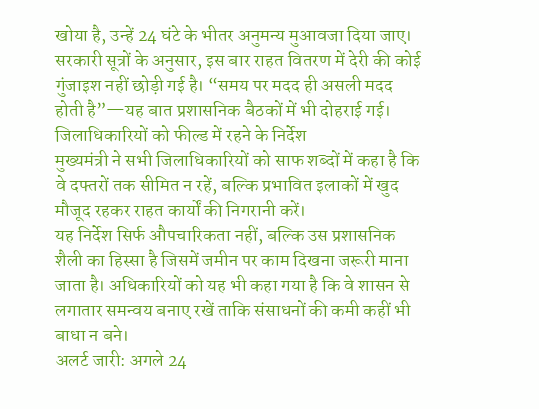खोया है, उन्हें 24 घंटे के भीतर अनुमन्य मुआवजा दिया जाए।
सरकारी सूत्रों के अनुसार, इस बार राहत वितरण में देरी की कोई गुंजाइश नहीं छोड़ी गई है। “समय पर मदद ही असली मदद होती है”—यह बात प्रशासनिक बैठकों में भी दोहराई गई।
जिलाधिकारियों को फील्ड में रहने के निर्देश
मुख्यमंत्री ने सभी जिलाधिकारियों को साफ शब्दों में कहा है कि वे दफ्तरों तक सीमित न रहें, बल्कि प्रभावित इलाकों में खुद मौजूद रहकर राहत कार्यों की निगरानी करें।
यह निर्देश सिर्फ औपचारिकता नहीं, बल्कि उस प्रशासनिक शैली का हिस्सा है जिसमें जमीन पर काम दिखना जरूरी माना जाता है। अधिकारियों को यह भी कहा गया है कि वे शासन से लगातार समन्वय बनाए रखें ताकि संसाधनों की कमी कहीं भी बाधा न बने।
अलर्ट जारी: अगले 24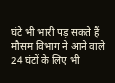घंटे भी भारी पड़ सकते हैं
मौसम विभाग ने आने वाले 24 घंटों के लिए भी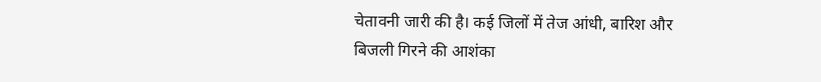चेतावनी जारी की है। कई जिलों में तेज आंधी, बारिश और बिजली गिरने की आशंका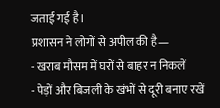जताई गई है।
प्रशासन ने लोगों से अपील की है—
- खराब मौसम में घरों से बाहर न निकलें
- पेड़ों और बिजली के खंभों से दूरी बनाए रखें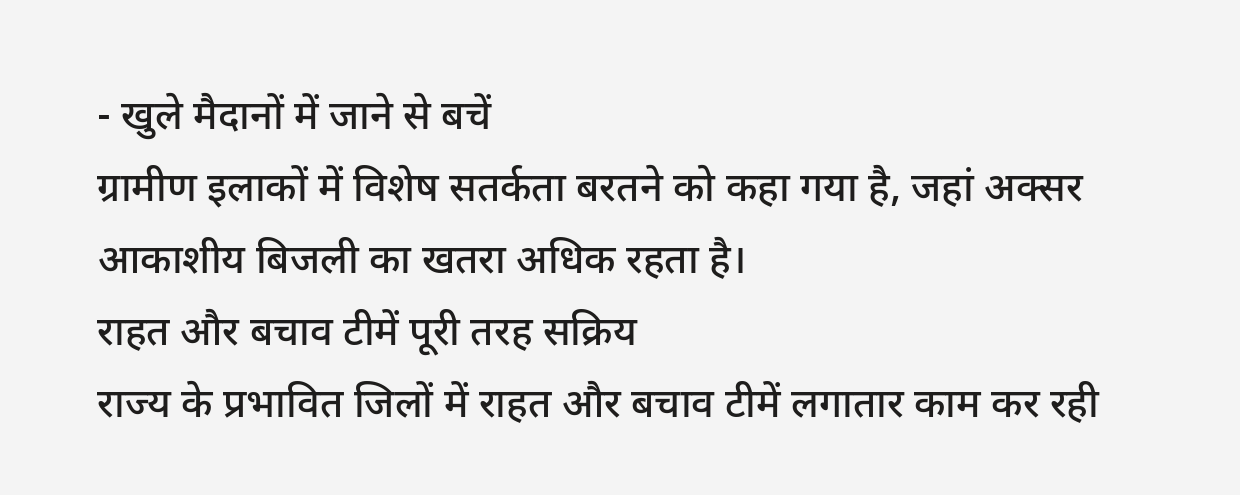- खुले मैदानों में जाने से बचें
ग्रामीण इलाकों में विशेष सतर्कता बरतने को कहा गया है, जहां अक्सर आकाशीय बिजली का खतरा अधिक रहता है।
राहत और बचाव टीमें पूरी तरह सक्रिय
राज्य के प्रभावित जिलों में राहत और बचाव टीमें लगातार काम कर रही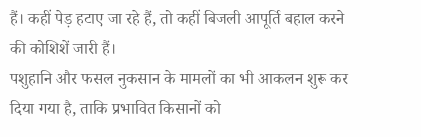हैं। कहीं पेड़ हटाए जा रहे हैं, तो कहीं बिजली आपूर्ति बहाल करने की कोशिशें जारी हैं।
पशुहानि और फसल नुकसान के मामलों का भी आकलन शुरू कर दिया गया है, ताकि प्रभावित किसानों को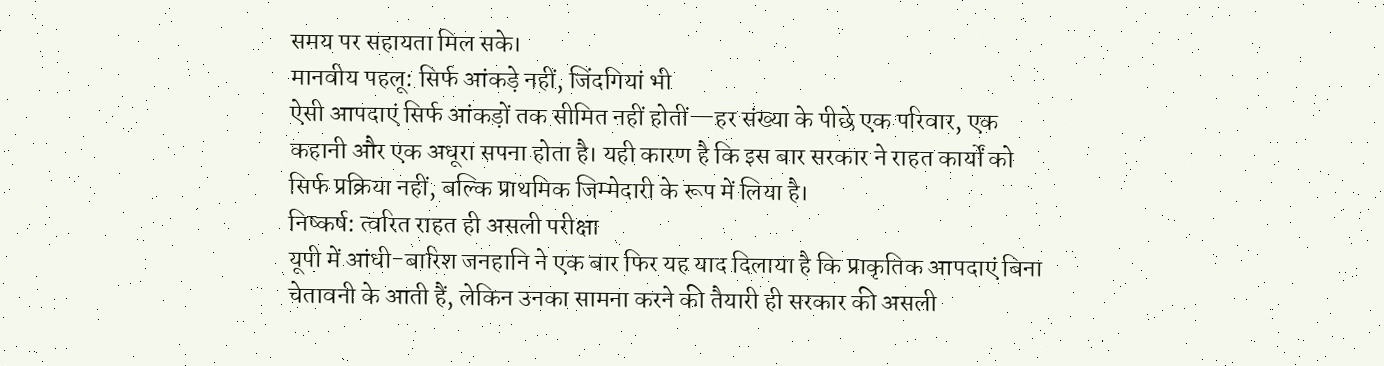समय पर सहायता मिल सके।
मानवीय पहलू: सिर्फ आंकड़े नहीं, जिंदगियां भी
ऐसी आपदाएं सिर्फ आंकड़ों तक सीमित नहीं होतीं—हर संख्या के पीछे एक परिवार, एक कहानी और एक अधूरा सपना होता है। यही कारण है कि इस बार सरकार ने राहत कार्यों को सिर्फ प्रक्रिया नहीं, बल्कि प्राथमिक जिम्मेदारी के रूप में लिया है।
निष्कर्ष: त्वरित राहत ही असली परीक्षा
यूपी में आंधी-बारिश जनहानि ने एक बार फिर यह याद दिलाया है कि प्राकृतिक आपदाएं बिना चेतावनी के आती हैं, लेकिन उनका सामना करने की तैयारी ही सरकार की असली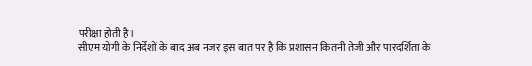परीक्षा होती है।
सीएम योगी के निर्देशों के बाद अब नजर इस बात पर है कि प्रशासन कितनी तेजी और पारदर्शिता के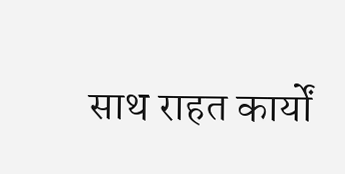साथ राहत कार्यों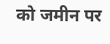को जमीन पर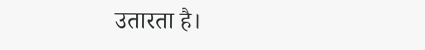उतारता है।